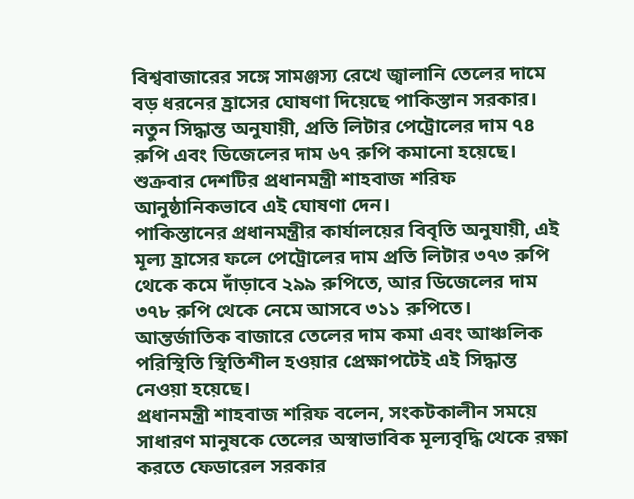বিশ্ববাজারের সঙ্গে সামঞ্জস্য রেখে জ্বালানি তেলের দামে বড় ধরনের হ্রাসের ঘোষণা দিয়েছে পাকিস্তান সরকার। নতুন সিদ্ধান্ত অনুযায়ী, প্রতি লিটার পেট্রোলের দাম ৭৪ রুপি এবং ডিজেলের দাম ৬৭ রুপি কমানো হয়েছে। শুক্রবার দেশটির প্রধানমন্ত্রী শাহবাজ শরিফ আনুষ্ঠানিকভাবে এই ঘোষণা দেন।
পাকিস্তানের প্রধানমন্ত্রীর কার্যালয়ের বিবৃতি অনুযায়ী, এই মূল্য হ্রাসের ফলে পেট্রোলের দাম প্রতি লিটার ৩৭৩ রুপি থেকে কমে দাঁড়াবে ২৯৯ রুপিতে, আর ডিজেলের দাম ৩৭৮ রুপি থেকে নেমে আসবে ৩১১ রুপিতে। আন্তর্জাতিক বাজারে তেলের দাম কমা এবং আঞ্চলিক পরিস্থিতি স্থিতিশীল হওয়ার প্রেক্ষাপটেই এই সিদ্ধান্ত নেওয়া হয়েছে।
প্রধানমন্ত্রী শাহবাজ শরিফ বলেন, সংকটকালীন সময়ে সাধারণ মানুষকে তেলের অস্বাভাবিক মূল্যবৃদ্ধি থেকে রক্ষা করতে ফেডারেল সরকার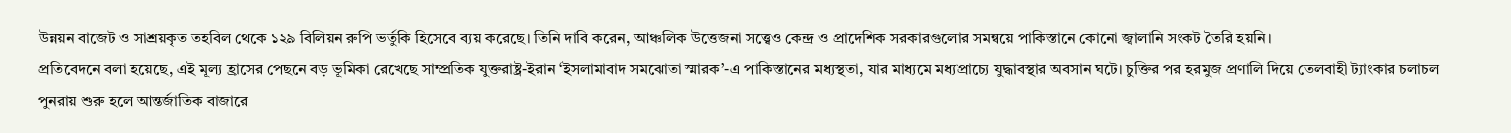উন্নয়ন বাজেট ও সাশ্রয়কৃত তহবিল থেকে ১২৯ বিলিয়ন রুপি ভর্তুকি হিসেবে ব্যয় করেছে। তিনি দাবি করেন, আঞ্চলিক উত্তেজনা সত্ত্বেও কেন্দ্র ও প্রাদেশিক সরকারগুলোর সমন্বয়ে পাকিস্তানে কোনো জ্বালানি সংকট তৈরি হয়নি।
প্রতিবেদনে বলা হয়েছে, এই মূল্য হ্রাসের পেছনে বড় ভূমিকা রেখেছে সাম্প্রতিক যুক্তরাষ্ট্র-ইরান ‘ইসলামাবাদ সমঝোতা স্মারক’-এ পাকিস্তানের মধ্যস্থতা, যার মাধ্যমে মধ্যপ্রাচ্যে যুদ্ধাবস্থার অবসান ঘটে। চুক্তির পর হরমুজ প্রণালি দিয়ে তেলবাহী ট্যাংকার চলাচল পুনরায় শুরু হলে আন্তর্জাতিক বাজারে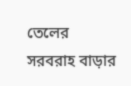তেলের সরবরাহ বাড়ার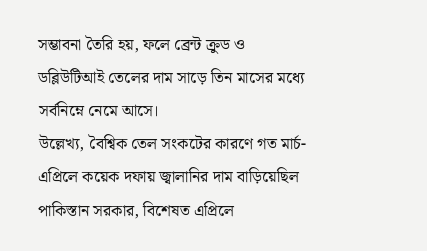সম্ভাবনা তৈরি হয়, ফলে ব্রেন্ট ক্রুড ও ডব্লিউটিআই তেলের দাম সাড়ে তিন মাসের মধ্যে সর্বনিম্নে নেমে আসে।
উল্লেখ্য, বৈশ্বিক তেল সংকটের কারণে গত মার্চ-এপ্রিলে কয়েক দফায় জ্বালানির দাম বাড়িয়েছিল পাকিস্তান সরকার, বিশেষত এপ্রিলে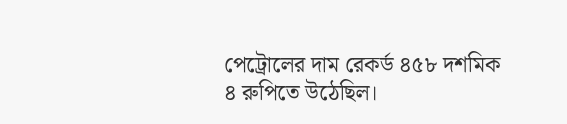পেট্রোলের দাম রেকর্ড ৪৫৮ দশমিক ৪ রুপিতে উঠেছিল।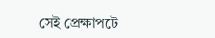সেই প্রেক্ষাপটে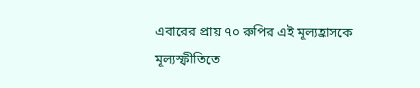এবারের প্রায় ৭০ রুপির এই মূল্যহ্রাসকে মূল্যস্ফীতিতে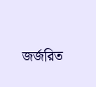জর্জরিত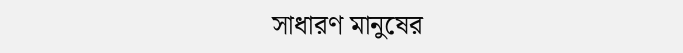সাধারণ মানুষের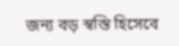জন্য বড় স্বস্তি হিসেবে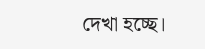দেখা হচ্ছে।